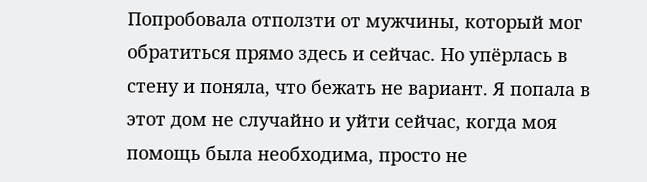Попробовала отползти от мужчины, который мог обратиться прямо здесь и сейчас. Но упёрлась в стену и поняла, что бежать не вариант. Я попала в этот дом не случайно и уйти сейчас, когда моя помощь была необходима, просто не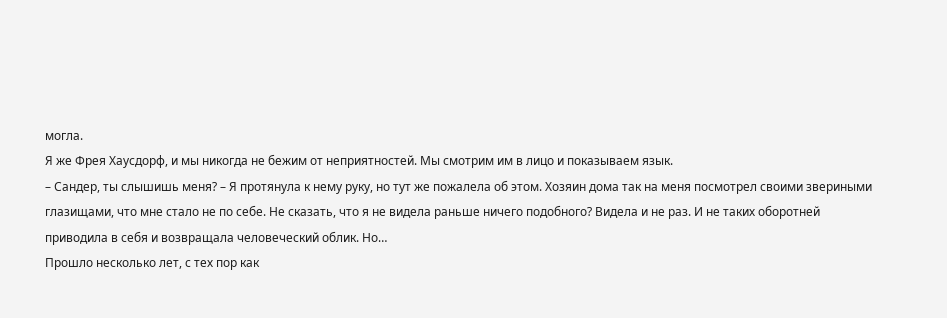могла.
Я же Фрея Хаусдорф, и мы никогда не бежим от неприятностей. Мы смотрим им в лицо и показываем язык.
– Сандер, ты слышишь меня? – Я протянула к нему руку, но тут же пожалела об этом. Хозяин дома так на меня посмотрел своими звериными глазищами, что мне стало не по себе. Не сказать, что я не видела раньше ничего подобного? Видела и не раз. И не таких оборотней приводила в себя и возвращала человеческий облик. Но…
Прошло несколько лет, с тех пор как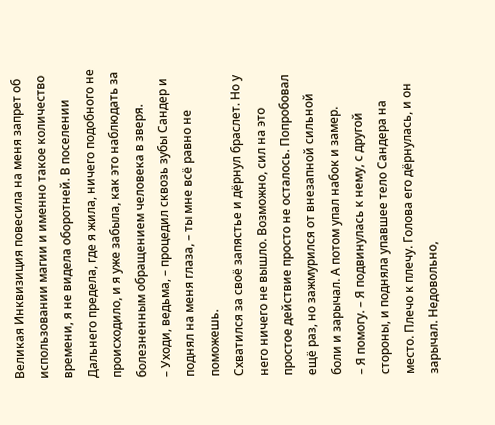Великая Инквизиция повесила на меня запрет об использовании магии и именно такое количество времени, я не видела оборотней. В поселении Дальнего предела, где я жила, ничего подобного не происходило, и я уже забыла, как это наблюдать за болезненным обращением человека в зверя.
– Уходи, ведьма, – процедил сквозь зубы Сандер и поднял на меня глаза, – ты мне всё равно не поможешь.
Схватился за своё запястье и дёрнул браслет. Но у него ничего не вышло. Возможно, сил на это простое действие просто не осталось. Попробовал ещё раз, но зажмурился от внезапной сильной боли и зарычал. А потом упал набок и замер.
– Я помогу. – Я подвинулась к нему, с другой стороны, и подняла упавшее тело Сандера на место. Плечо к плечу. Голова его дёрнулась, и он зарычал. Недовольно,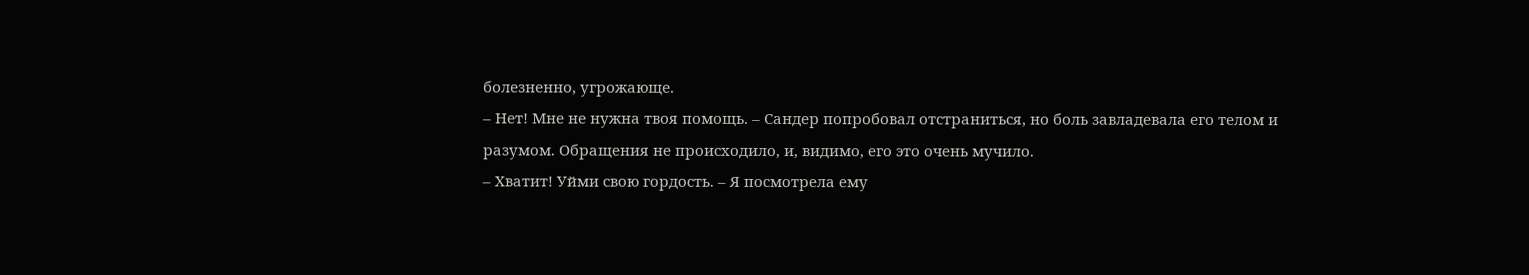болезненно, угрожающе.
– Нет! Мне не нужна твоя помощь. – Сандер попробовал отстраниться, но боль завладевала его телом и разумом. Обращения не происходило, и, видимо, его это очень мучило.
– Хватит! Уйми свою гордость. – Я посмотрела ему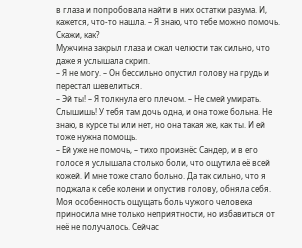в глаза и попробовала найти в них остатки разума. И, кажется, что-то нашла. – Я знаю, что тебе можно помочь. Скажи, как?
Мужчина закрыл глаза и сжал челюсти так сильно, что даже я услышала скрип.
– Я не могу. – Он бессильно опустил голову на грудь и перестал шевелиться.
– Эй ты! – Я толкнула его плечом. – Не смей умирать. Слышишь! У тебя там дочь одна, и она тоже больна. Не знаю, в курсе ты или нет, но она такая же, как ты. И ей тоже нужна помощь.
– Ей уже не помочь, – тихо произнёс Сандер, и в его голосе я услышала столько боли, что ощутила её всей кожей. И мне тоже стало больно. Да так сильно, что я поджала к себе колени и опустив голову, обняла себя.
Моя особенность ощущать боль чужого человека приносила мне только неприятности, но избавиться от неё не получалось. Сейчас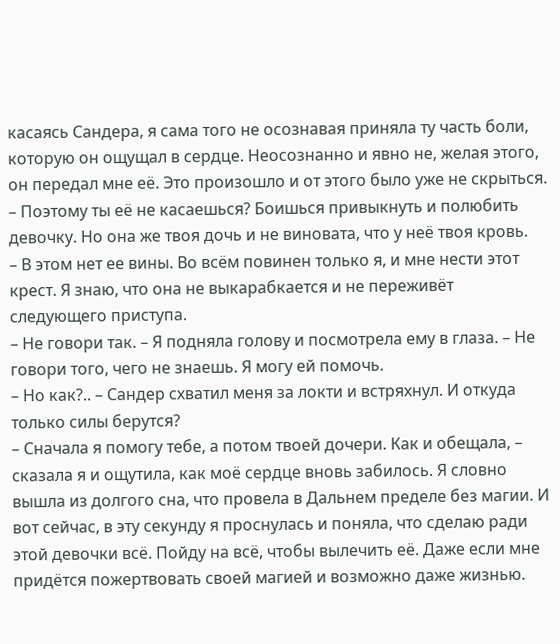касаясь Сандера, я сама того не осознавая приняла ту часть боли, которую он ощущал в сердце. Неосознанно и явно не, желая этого, он передал мне её. Это произошло и от этого было уже не скрыться.
– Поэтому ты её не касаешься? Боишься привыкнуть и полюбить девочку. Но она же твоя дочь и не виновата, что у неё твоя кровь.
– В этом нет ее вины. Во всём повинен только я, и мне нести этот крест. Я знаю, что она не выкарабкается и не переживёт следующего приступа.
– Не говори так. – Я подняла голову и посмотрела ему в глаза. – Не говори того, чего не знаешь. Я могу ей помочь.
– Но как?.. – Сандер схватил меня за локти и встряхнул. И откуда только силы берутся?
– Сначала я помогу тебе, а потом твоей дочери. Как и обещала, – сказала я и ощутила, как моё сердце вновь забилось. Я словно вышла из долгого сна, что провела в Дальнем пределе без магии. И вот сейчас, в эту секунду я проснулась и поняла, что сделаю ради этой девочки всё. Пойду на всё, чтобы вылечить её. Даже если мне придётся пожертвовать своей магией и возможно даже жизнью.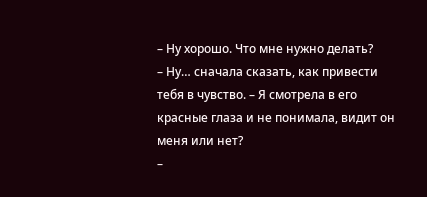– Ну хорошо. Что мне нужно делать?
– Ну… сначала сказать, как привести тебя в чувство. – Я смотрела в его красные глаза и не понимала, видит он меня или нет?
–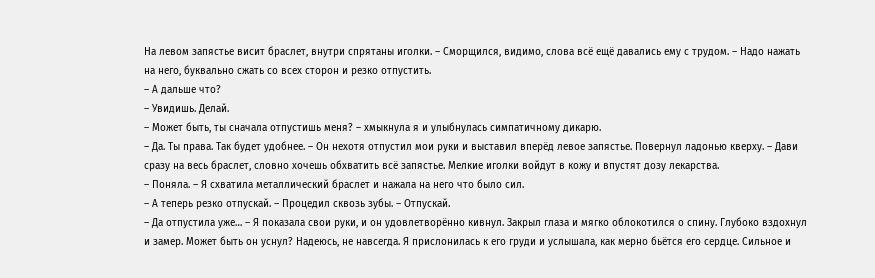На левом запястье висит браслет, внутри спрятаны иголки. – Сморщился, видимо, слова всё ещё давались ему с трудом. – Надо нажать на него, буквально сжать со всех сторон и резко отпустить.
– А дальше что?
– Увидишь. Делай.
– Может быть, ты сначала отпустишь меня? – хмыкнула я и улыбнулась симпатичному дикарю.
– Да. Ты права. Так будет удобнее. – Он нехотя отпустил мои руки и выставил вперёд левое запястье. Повернул ладонью кверху. – Дави сразу на весь браслет, словно хочешь обхватить всё запястье. Мелкие иголки войдут в кожу и впустят дозу лекарства.
– Поняла. – Я схватила металлический браслет и нажала на него что было сил.
– А теперь резко отпускай. – Процедил сквозь зубы. – Отпускай.
– Да отпустила уже… – Я показала свои руки, и он удовлетворённо кивнул. Закрыл глаза и мягко облокотился о спину. Глубоко вздохнул и замер. Может быть он уснул? Надеюсь, не навсегда. Я прислонилась к его груди и услышала, как мерно бьётся его сердце. Сильное и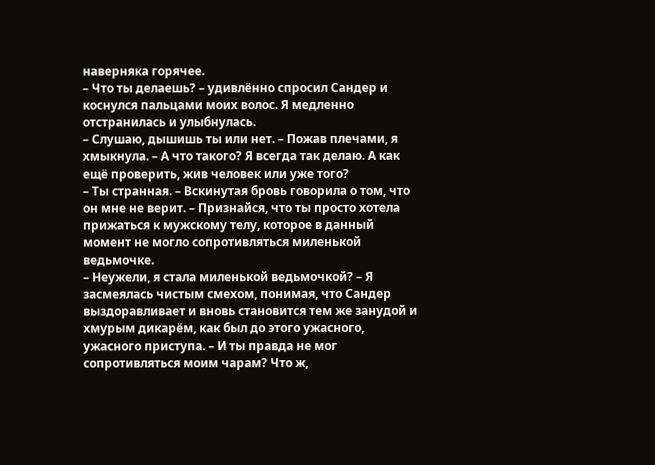наверняка горячее.
– Что ты делаешь? – удивлённо спросил Сандер и коснулся пальцами моих волос. Я медленно отстранилась и улыбнулась.
– Слушаю, дышишь ты или нет. – Пожав плечами, я хмыкнула. – А что такого? Я всегда так делаю. А как ещё проверить, жив человек или уже того?
– Ты странная. – Вскинутая бровь говорила о том, что он мне не верит. – Признайся, что ты просто хотела прижаться к мужскому телу, которое в данный момент не могло сопротивляться миленькой ведьмочке.
– Неужели, я стала миленькой ведьмочкой? – Я засмеялась чистым смехом, понимая, что Сандер выздоравливает и вновь становится тем же занудой и хмурым дикарём, как был до этого ужасного, ужасного приступа. – И ты правда не мог сопротивляться моим чарам? Что ж,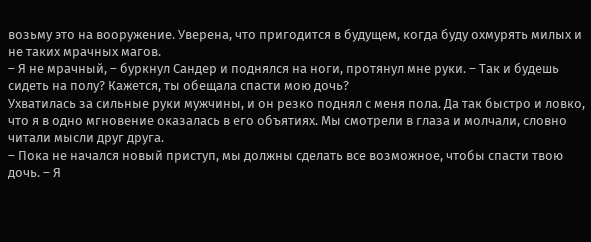возьму это на вооружение. Уверена, что пригодится в будущем, когда буду охмурять милых и не таких мрачных магов.
– Я не мрачный, – буркнул Сандер и поднялся на ноги, протянул мне руки. – Так и будешь сидеть на полу? Кажется, ты обещала спасти мою дочь?
Ухватилась за сильные руки мужчины, и он резко поднял с меня пола. Да так быстро и ловко, что я в одно мгновение оказалась в его объятиях. Мы смотрели в глаза и молчали, словно читали мысли друг друга.
– Пока не начался новый приступ, мы должны сделать все возможное, чтобы спасти твою дочь. – Я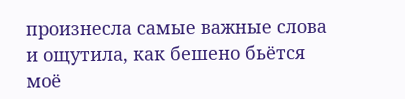произнесла самые важные слова и ощутила, как бешено бьётся моё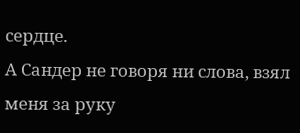сердце.
А Сандер не говоря ни слова, взял меня за руку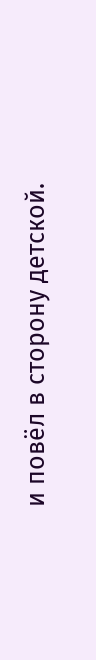и повёл в сторону детской.